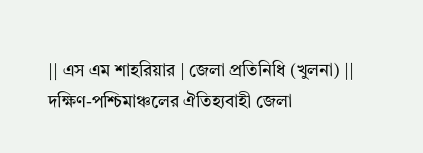|| এস এম শাহরিয়ার | জেলা প্রতিনিধি (খুলনা) ||
দক্ষিণ-পশ্চিমাঞ্চলের ঐতিহ্যবাহী জেলা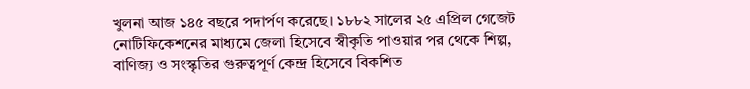খুলনা আজ ১৪৫ বছরে পদার্পণ করেছে। ১৮৮২ সালের ২৫ এপ্রিল গেজেট নোটিফিকেশনের মাধ্যমে জেলা হিসেবে স্বীকৃতি পাওয়ার পর থেকে শিল্প, বাণিজ্য ও সংস্কৃতির গুরুত্বপূর্ণ কেন্দ্র হিসেবে বিকশিত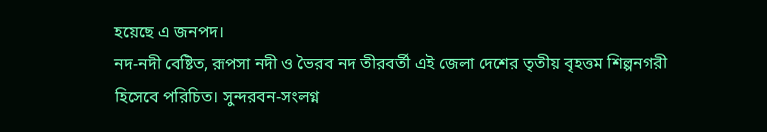হয়েছে এ জনপদ।
নদ-নদী বেষ্টিত, রূপসা নদী ও ভৈরব নদ তীরবর্তী এই জেলা দেশের তৃতীয় বৃহত্তম শিল্পনগরী হিসেবে পরিচিত। সুন্দরবন-সংলগ্ন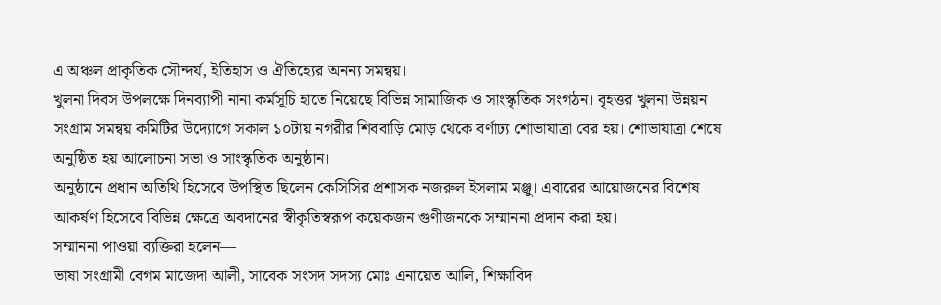এ অঞ্চল প্রাকৃতিক সৌন্দর্য, ইতিহাস ও ঐতিহ্যের অনন্য সমন্বয়।
খুলনা দিবস উপলক্ষে দিনব্যাপী নানা কর্মসূচি হাতে নিয়েছে বিভিন্ন সামাজিক ও সাংস্কৃতিক সংগঠন। বৃহত্তর খুলনা উন্নয়ন সংগ্রাম সমন্বয় কমিটির উদ্যোগে সকাল ১০টায় নগরীর শিববাড়ি মোড় থেকে বর্ণাঢ্য শোভাযাত্রা বের হয়। শোভাযাত্রা শেষে অনুষ্ঠিত হয় আলোচনা সভা ও সাংস্কৃতিক অনুষ্ঠান।
অনুষ্ঠানে প্রধান অতিথি হিসেবে উপস্থিত ছিলেন কেসিসির প্রশাসক নজরুল ইসলাম মঞ্জু। এবারের আয়োজনের বিশেষ আকর্ষণ হিসেবে বিভিন্ন ক্ষেত্রে অবদানের স্বীকৃতিস্বরূপ কয়েকজন গুণীজনকে সম্মাননা প্রদান করা হয়।
সম্মাননা পাওয়া ব্যক্তিরা হলেন—
ভাষা সংগ্রামী বেগম মাজেদা আলী, সাবেক সংসদ সদস্য মোঃ এনায়েত আলি, শিক্ষাবিদ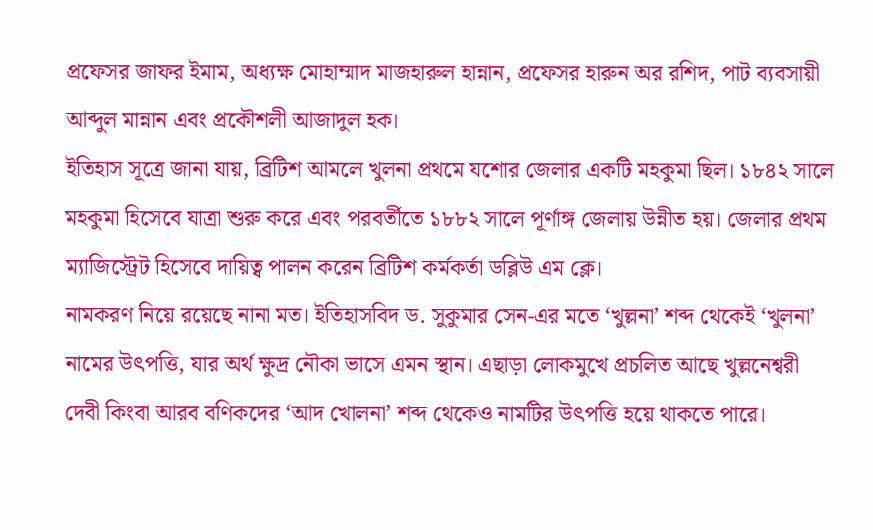প্রফেসর জাফর ইমাম, অধ্যক্ষ মোহাম্মাদ মাজহারুল হান্নান, প্রফেসর হারুন অর রশিদ, পাট ব্যবসায়ী আব্দুল মান্নান এবং প্রকৌশলী আজাদুল হক।
ইতিহাস সূত্রে জানা যায়, ব্রিটিশ আমলে খুলনা প্রথমে যশোর জেলার একটি মহকুমা ছিল। ১৮৪২ সালে মহকুমা হিসেবে যাত্রা শুরু করে এবং পরবর্তীতে ১৮৮২ সালে পূর্ণাঙ্গ জেলায় উন্নীত হয়। জেলার প্রথম ম্যাজিস্ট্রেট হিসেবে দায়িত্ব পালন করেন ব্রিটিশ কর্মকর্তা ডব্লিউ এম ক্লে।
নামকরণ নিয়ে রয়েছে নানা মত। ইতিহাসবিদ ড. সুকুমার সেন-এর মতে ‘খুল্লনা’ শব্দ থেকেই ‘খুলনা’ নামের উৎপত্তি, যার অর্থ ক্ষুদ্র নৌকা ভাসে এমন স্থান। এছাড়া লোকমুখে প্রচলিত আছে খুল্লনেশ্বরী দেবী কিংবা আরব বণিকদের ‘আদ খোলনা’ শব্দ থেকেও নামটির উৎপত্তি হয়ে থাকতে পারে।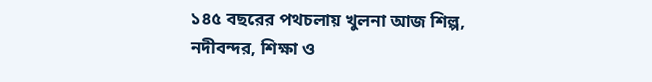১৪৫ বছরের পথচলায় খুলনা আজ শিল্প, নদীবন্দর, শিক্ষা ও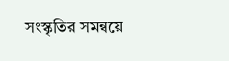সংস্কৃতির সমন্বয়ে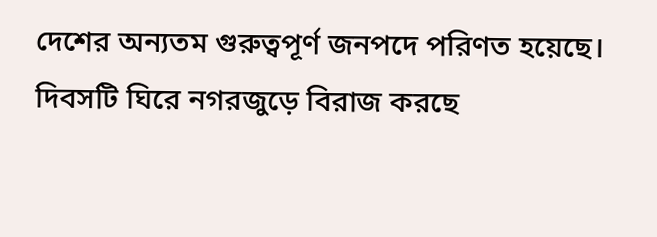দেশের অন্যতম গুরুত্বপূর্ণ জনপদে পরিণত হয়েছে। দিবসটি ঘিরে নগরজুড়ে বিরাজ করছে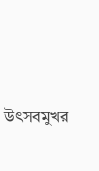উৎসবমুখর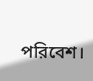পরিবেশ।